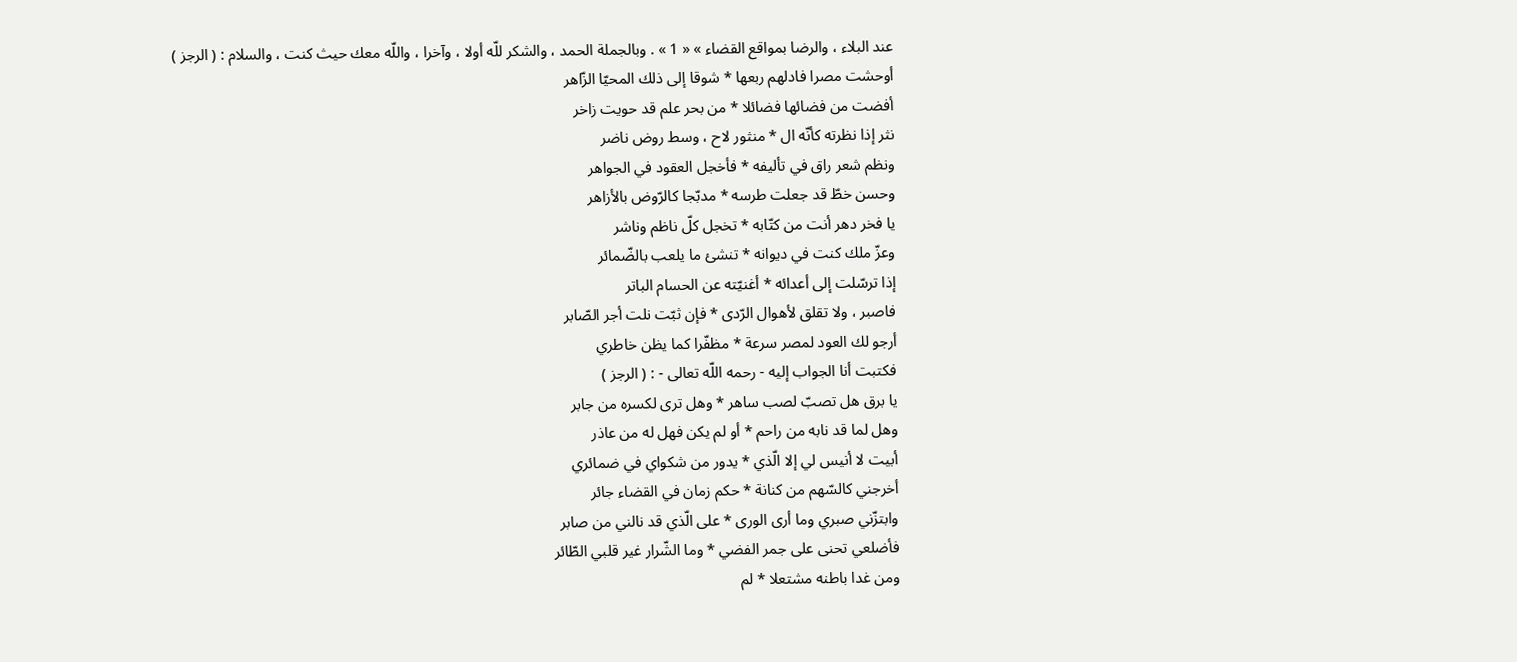عند البلاء ، والرضا بمواقع القضاء » « 1 » . وبالجملة الحمد ، والشكر للّه أولا ، وآخرا ، واللّه معك حيث كنت ، والسلام : ( الرجز )
أوحشت مصرا فادلهم ربعها * شوقا إلى ذلك المحيّا الزّاهر
أفضت من فضائها فضائلا * من بحر علم قد حويت زاخر
نثر إذا نظرته كأنّه ال * منثور لاح ، وسط روض ناضر
ونظم شعر راق في تأليفه * فأخجل العقود في الجواهر
وحسن خطّ قد جعلت طرسه * مدبّجا كالرّوض بالأزاهر
يا فخر دهر أنت من كتّابه * تخجل كلّ ناظم وناشر
وعزّ ملك كنت في ديوانه * تنشئ ما يلعب بالضّمائر
إذا ترسّلت إلى أعدائه * أغنيّته عن الحسام الباتر
فاصبر ، ولا تقلق لأهوال الرّدى * فإن ثبّت نلت أجر الصّابر
أرجو لك العود لمصر سرعة * مظفّرا كما يظن خاطري
فكتبت أنا الجواب إليه - رحمه اللّه تعالى - : ( الرجز )
يا برق هل تصبّ لصب ساهر * وهل ترى لكسره من جابر
وهل لما قد نابه من راحم * أو لم يكن فهل له من عاذر
أبيت لا أنيس لي إلا الّذي * يدور من شكواي في ضمائري
أخرجني كالسّهم من كنانة * حكم زمان في القضاء جائر
وابتزّني صبري وما أرى الورى * على الّذي قد نالني من صابر
فأضلعي تحنى على جمر الفضي * وما الشّرار غير قلبي الطّائر
ومن غدا باطنه مشتعلا * لم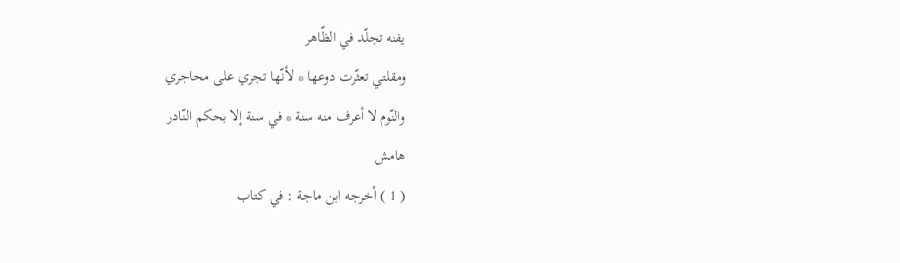يفنه تجلّد في الظّاهر
ومقلتي تعثّرت دوعها * لأنّها تجري على محاجري
والنّوم لا أعرف منه سنة * في سنة إلا بحكم النّادر
هامش
( 1 ) أخرجه ابن ماجة : في كتاب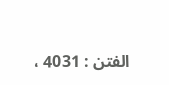الفتن : 4031 ،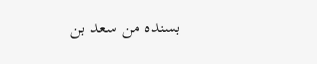بسنده من سعد بن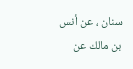سنان ، عن أنس بن مالك عن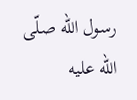رسول اللّه صلّى اللّه عليه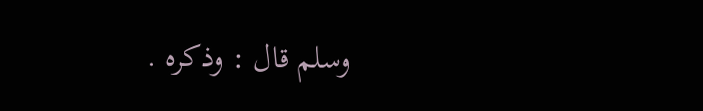وسلم قال : وذكره .